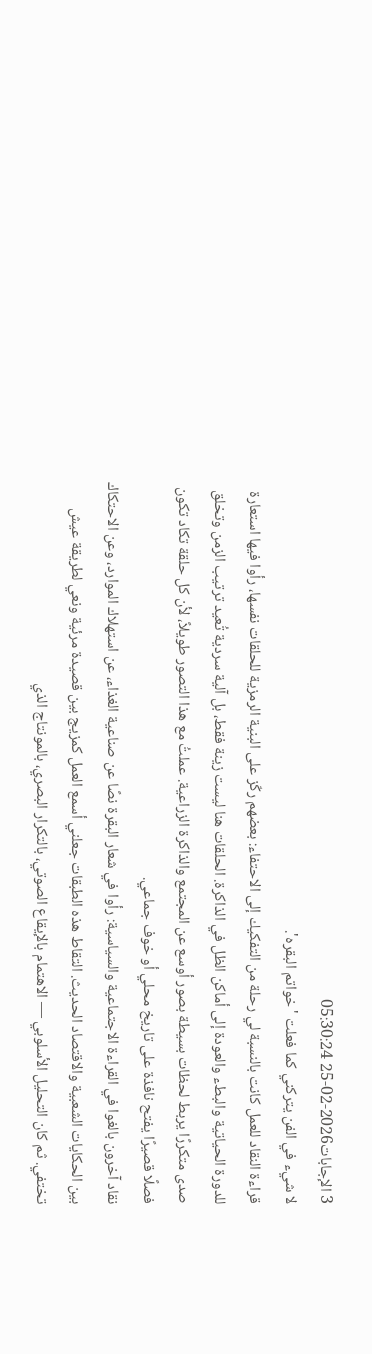3 الإجابات2026-02-25 05:30:24
لا شيء في الفن يتركني كما فعلت 'خواتم البقره'.
قراءة النقاد للعمل كانت بالنسبة لي رحلة من التفكيك إلى الاحتفاء: بعضهم ركّز على البنية الرمزية للحلقات نفسها، رأوا فيها استعارة للدورة الحياتية والبطء والعودة إلى أماكن الظل في الذاكرة. الحلقات هنا ليست زينة فقط، بل آلية سردية تُعيد ترتيب الزمن وتخلق صدى متكررًا يربط لحظات بسيطة بصور أوسع عن المجتمع والذاكرة الزراعية. عملتُ مع هذا التصور طويلاً، لأن كل حلقة تكاد تكون فصلًا قصيرًا يفتح نافذة على تاريخ محلي أو خوف جماعي.
نقاد آخرون بالغوا في القراءة الاجتماعية والسياسية: رأوا في شعار البقرة نصًا عن صناعية الغذاء، عن استهلاك الموارد، وعن الاحتكاك بين الحكايات الشعبية والاقتصاد الحديث. التقاط هذه الطبقات جعلني أسمع العمل كمزيج بين قصيدة مرئية ونعي لطريقة عيش تختفي. ثم كان التحليل الأسلوبي — الاهتمام بالإيقاع الصوتي، بالتكرار البصري، بالمونتاج الذي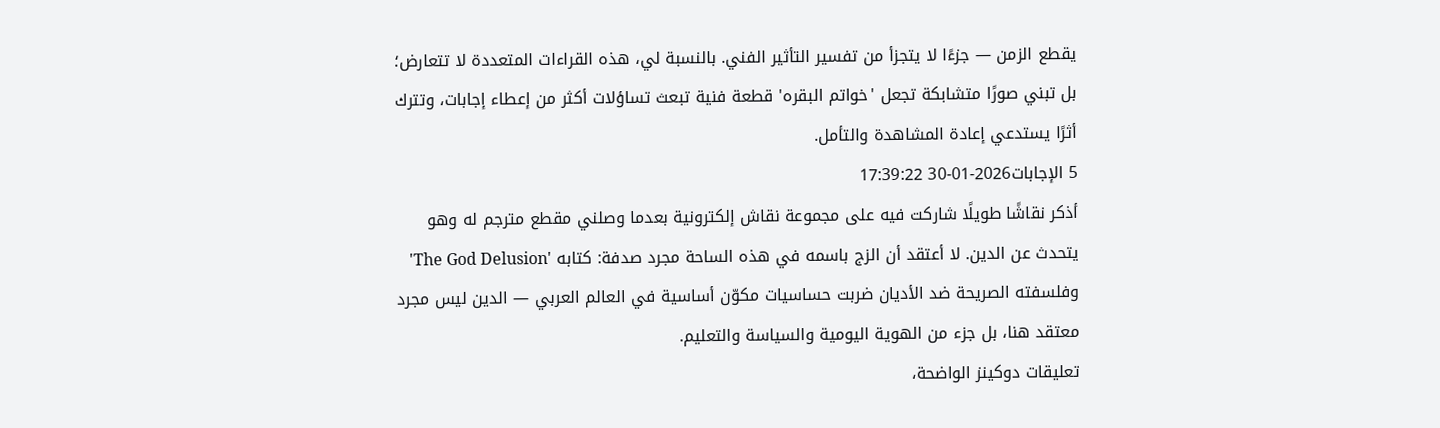يقطع الزمن — جزءًا لا يتجزأ من تفسير التأثير الفني. بالنسبة لي، هذه القراءات المتعددة لا تتعارض؛ بل تبني صورًا متشابكة تجعل 'خواتم البقره' قطعة فنية تبعث تساؤلات أكثر من إعطاء إجابات، وتترك أثرًا يستدعي إعادة المشاهدة والتأمل.
5 الإجابات2026-01-30 17:39:22
أذكر نقاشًا طويلًا شاركت فيه على مجموعة نقاش إلكترونية بعدما وصلني مقطع مترجم له وهو يتحدث عن الدين. لا أعتقد أن الزج باسمه في هذه الساحة مجرد صدفة: كتابه 'The God Delusion' وفلسفته الصريحة ضد الأديان ضربت حساسيات مكوّن أساسية في العالم العربي — الدين ليس مجرد معتقد هنا، بل جزء من الهوية اليومية والسياسة والتعليم.
تعليقات دوكينز الواضحة،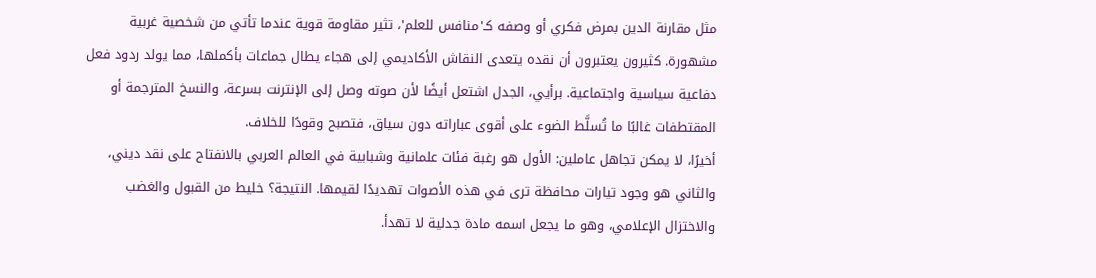مثل مقارنة الدين بمرض فكري أو وصفه كـ'منافس للعلم'، تثير مقاومة قوية عندما تأتي من شخصية غربية مشهورة. كثيرون يعتبرون أن نقده يتعدى النقاش الأكاديمي إلى هجاء يطال جماعات بأكملها، مما يولد ردود فعل دفاعية سياسية واجتماعية. برأيي، الجدل اشتعل أيضًا لأن صوته وصل إلى الإنترنت بسرعة، والنسخ المترجمة أو المقتطفات غالبًا ما تُسلَّط الضوء على أقوى عباراته دون سياق، فتصبح وقودًا للخلاف.
أخيرًا، لا يمكن تجاهل عاملين: الأول هو رغبة فئات علمانية وشبابية في العالم العربي بالانفتاح على نقد ديني، والثاني هو وجود تيارات محافظة ترى في هذه الأصوات تهديدًا لقيمها. النتيجة؟ خليط من القبول والغضب والاختزال الإعلامي، وهو ما يجعل اسمه مادة جدلية لا تهدأ.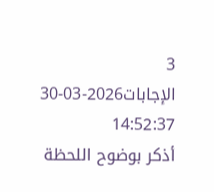3 الإجابات2026-03-30 14:52:37
أذكر بوضوح اللحظة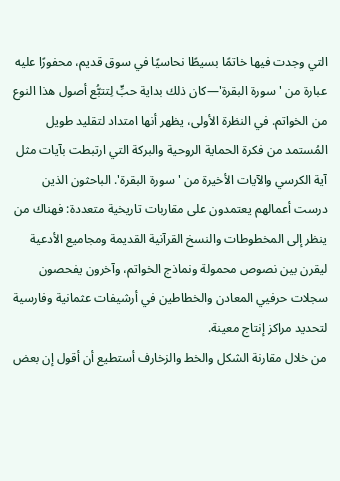التي وجدت فيها خاتمًا بسيطًا نحاسيًا في سوق قديم، محفورًا عليه عبارة من 'سورة البقرة'—كان ذلك بداية حبٍّ لِتتبُّع أصول هذا النوع من الخواتم. في النظرة الأولى، يظهر أنها امتداد لتقليد طويل المُستمد من فكرة الحماية الروحية والبركة التي ارتبطت بآيات مثل آية الكرسي والآيات الأخيرة من 'سورة البقرة'. الباحثون الذين درست أعمالهم يعتمدون على مقاربات تاريخية متعددة: فهناك من ينظر إلى المخطوطات والنسخ القرآنية القديمة ومجاميع الأدعية ليقرن بين نصوص محمولة ونماذج الخواتم، وآخرون يفحصون سجلات حرفيي المعادن والخطاطين في أرشيفات عثمانية وفارسية لتحديد مراكز إنتاج معينة.
من خلال مقارنة الشكل والخط والزخارف أستطيع أن أقول إن بعض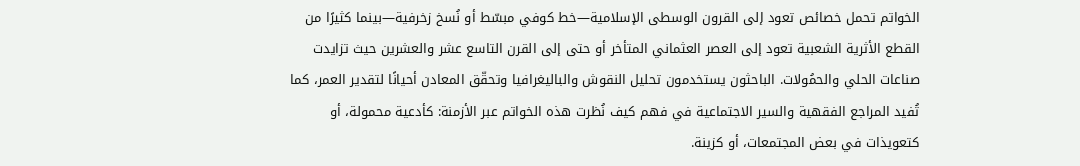الخواتم تحمل خصائص تعود إلى القرون الوسطى الإسلامية—خط كوفي مبسّط أو نُسخ زخرفية—بينما كثيرًا من القطع الأثرية الشعبية تعود إلى العصر العثماني المتأخر أو حتى إلى القرن التاسع عشر والعشرين حيث تزايدت صناعات الحلي والحمُولات. الباحثون يستخدمون تحليل النقوش والباليغرافيا وتحقّق المعادن أحيانًا لتقدير العمر، كما تُفيد المراجع الفقهية والسير الاجتماعية في فهم كيف نُظرت هذه الخواتم عبر الأزمنة: كأدعية محمولة، أو كتعويذات في بعض المجتمعات، أو كزينة.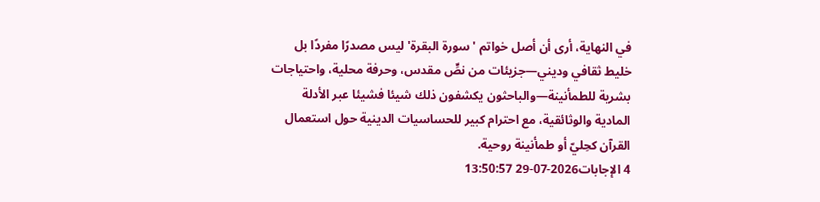في النهاية، أرى أن أصل خواتم 'سورة البقرة' ليس مصدرًا مفردًا بل خليط ثقافي وديني—جزيئات من نصٍّ مقدس، وحرفة محلية، واحتياجات بشرية للطمأنينة—والباحثون يكشفون ذلك شيئا فشيئا عبر الأدلة المادية والوثائقية، مع احترام كبير للحساسيات الدينية حول استعمال القرآن كحِليّ أو طمأنينة روحية.
4 الإجابات2026-07-29 13:50:57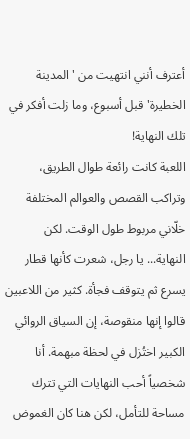أعترف أنني انتهيت من 'المدينة الخطيرة' قبل أسبوع، وما زلت أفكر في تلك النهاية!
اللعبة كانت رائعة طوال الطريق، وتراكب القصص والعوالم المختلفة خلّاني مربوط طول الوقت. لكن النهاية... يا رجل، شعرت كأنها قطار يسرع ثم يتوقف فجأة. كثير من اللاعبين قالوا إنها منقوصة، إن السياق الروائي الكبير اختُزل في لحظة مبهمة. أنا شخصياً أحب النهايات التي تترك مساحة للتأمل، لكن هنا كان الغموض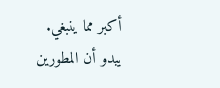أكبر مما ينبغي.
يبدو أن المطورين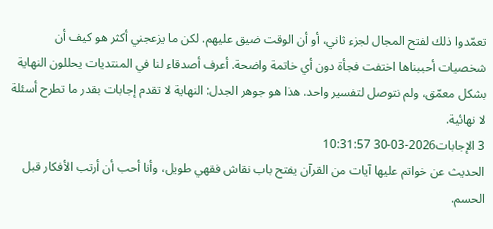تعمّدوا ذلك لفتح المجال لجزء ثاني، أو أن الوقت ضيق عليهم. لكن ما يزعجني أكثر هو كيف أن شخصيات أحببناها اختفت فجأة دون أي خاتمة واضحة. أعرف أصدقاء لنا في المنتديات يحللون النهاية بشكل معمّق، ولم نتوصل لتفسير واحد. هذا هو جوهر الجدل: النهاية لا تقدم إجابات بقدر ما تطرح أسئلة لا نهائية.
3 الإجابات2026-03-30 10:31:57
الحديث عن خواتم عليها آيات من القرآن يفتح باب نقاش فقهي طويل، وأنا أحب أن أرتب الأفكار قبل الحسم.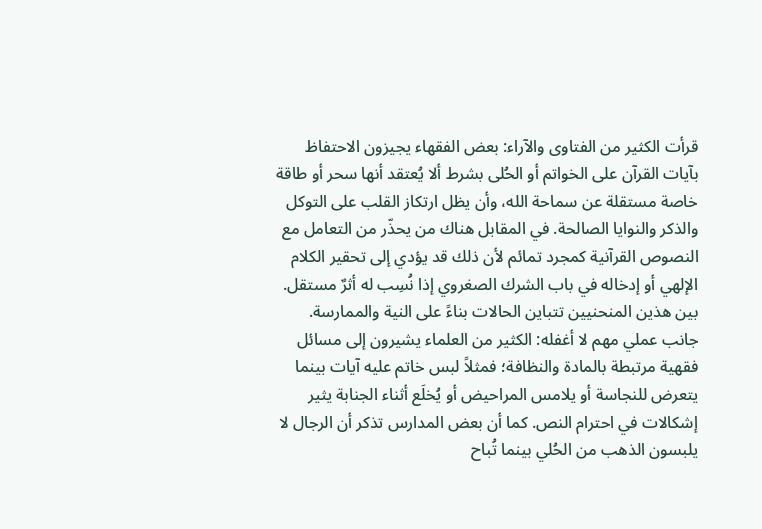قرأت الكثير من الفتاوى والآراء: بعض الفقهاء يجيزون الاحتفاظ بآيات القرآن على الخواتم أو الحُلى بشرط ألا يُعتقد أنها سحر أو طاقة خاصة مستقلة عن سماحة الله، وأن يظل ارتكاز القلب على التوكل والذكر والنوايا الصالحة. في المقابل هناك من يحذّر من التعامل مع النصوص القرآنية كمجرد تمائم لأن ذلك قد يؤدي إلى تحقير الكلام الإلهي أو إدخاله في باب الشرك الصغروي إذا نُسِب له أثرٌ مستقل. بين هذين المنحنيين تتباين الحالات بناءً على النية والممارسة.
جانب عملي مهم لا أغفله: الكثير من العلماء يشيرون إلى مسائل فقهية مرتبطة بالمادة والنظافة؛ فمثلاً لبس خاتم عليه آيات بينما يتعرض للنجاسة أو يلامس المراحيض أو يُخلَع أثناء الجنابة يثير إشكالات في احترام النص. كما أن بعض المدارس تذكر أن الرجال لا يلبسون الذهب من الحُلي بينما تُباح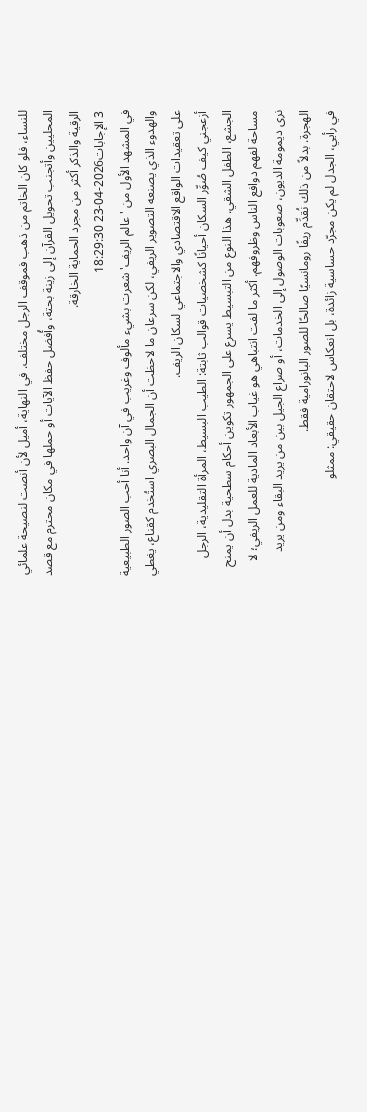للنساء، فلو كان الخاتم من ذهب فموقف الرجل مختلف. في النهاية، أميل لأن أنصت لنصيحة علمائي المحليين وأتجنب تحويل القرآن إلى زينة بحتة، وأُفضل حفظ الآيات أو حملها في مكان محترم مع قصد الرقية والذكر أكثر من مجرد الحماية الخارقة.
3 الإجابات2026-04-23 18:29:30
في المشهد الأول من 'عالم الريف' شعرت بشيء مألوف وغريب في آن واحد. أنا أحب الصور الطبيعية والهدوء الذي يصنعه التصوير الريفي، لكن سرعان ما لاحظت أن الجمال البصري استُخدم كقناع، يغطي على تعقيدات الواقع الاقتصادي والاجتماعي لسكان الريف.
أزعجني كيف صُوِّر السكان أحيانًا كشخصيات قوالب ثابتة: الطيب البسيط، المرأة التقليدية، الرجل الجشع، الطفل الشقي. هذا النوع من التبسيط يسرع على الجمهور تكوين أحكام سطحية بدل أن يمنح مساحة لفهم دوافع الناس وظروفهم. أكثر ما لفت انتباهي هو غياب الأبعاد المادية للعمل الريفي؛ لا نرى ديمومة الديون، صعوبات الوصول إلى الخدمات، أو صراع الجيل بين من يريد البقاء ومن يريد الهجرة. بدلاً من ذلك نُقدِّم ريفًا رومانسيًا صالحًا للصور البانورامية فقط.
في رأيي، الجدل لم يكن مجرّد حساسية زائدة، بل انعكاس لاحتقان حقيقي: ممثلو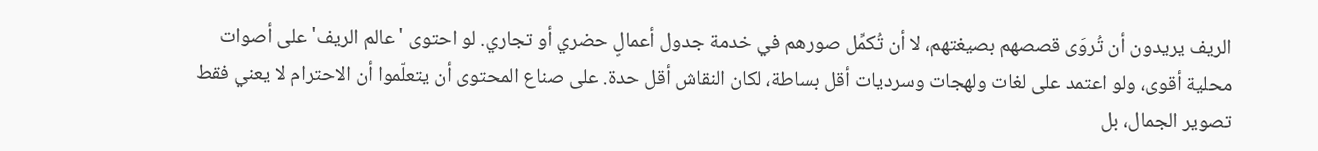الريف يريدون أن تُروَى قصصهم بصيغتهم، لا أن تُكمِّل صورهم في خدمة جدول أعمالٍ حضري أو تجاري. لو احتوى 'عالم الريف' على أصوات محلية أقوى، ولو اعتمد على لغات ولهجات وسرديات أقل بساطة، لكان النقاش أقل حدة. على صناع المحتوى أن يتعلّموا أن الاحترام لا يعني فقط تصوير الجمال، بل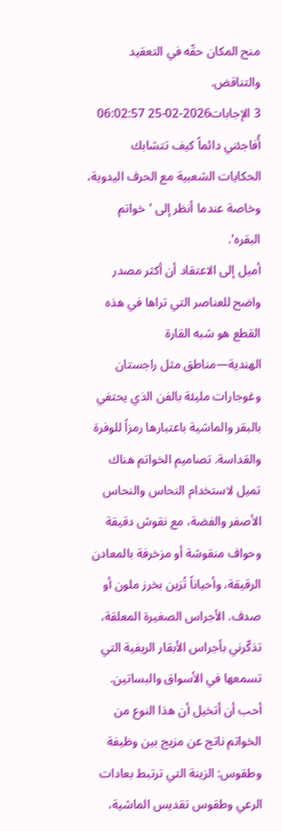منح المكان حقّه في التعقيد والتناقض.
3 الإجابات2026-02-25 06:02:57
أُفاجئني دائماً كيف تتشابك الحكايات الشعبية مع الحرف اليدوية، وخاصة عندما أنظر إلى 'خواتم البقره'.
أميل إلى الاعتقاد أن أكثر مصدر واضح للعناصر التي تراها في هذه القطع هو شبه القارة الهندية—مناطق مثل راجستان وغوجارات مليئة بالفن الذي يحتفي بالبقر والماشية باعتبارها رمزاً للوفرة والقداسة. تصاميم الخواتم هناك تميل لاستخدام النحاس والنحاس الأصفر والفضة، مع نقوش دقيقة وحواف منقوشة أو مزخرفة بالمعادن الرقيقة، وأحياناً تُزين بخرز ملون أو صدف. الأجراس الصغيرة المعلقة، تذكّرني بأجراس الأبقار الريفية التي تسمعها في الأسواق والبساتين.
أحب أن أتخيل أن هذا النوع من الخواتم ناتج عن مزيج بين وظيفة وطقوس: الزينة التي ترتبط بعادات الرعي وطقوس تقديس الماشية،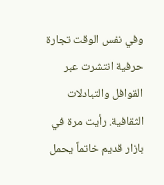وفي نفس الوقت تجارة حرفية انتشرت عبر القوافل والتبادلات الثقافية. رأيت مرة في بازار قديم خاتماً يحمل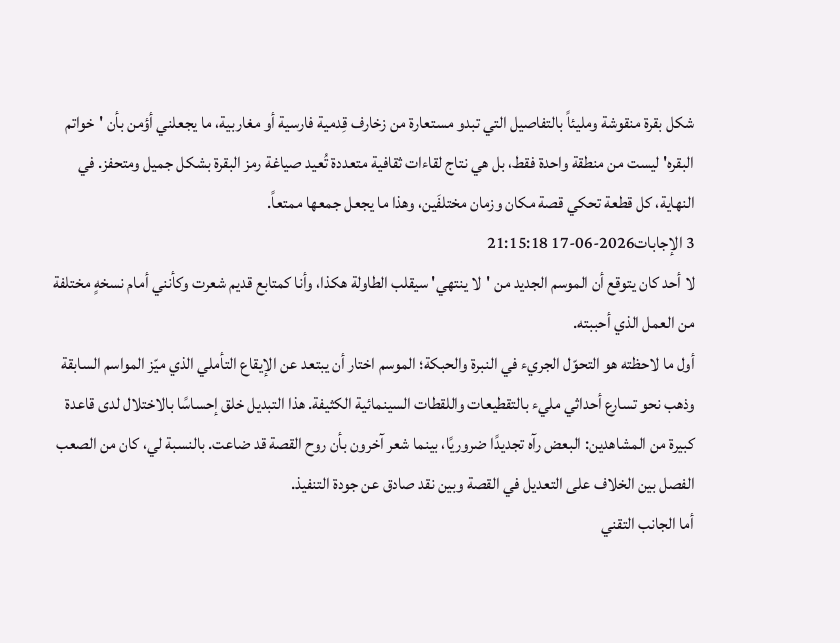شكل بقرة منقوشة ومليئاً بالتفاصيل التي تبدو مستعارة من زخارف قِدمية فارسية أو مغاربية، ما يجعلني أؤمن بأن 'خواتم البقره' ليست من منطقة واحدة فقط، بل هي نتاج لقاءات ثقافية متعددة تُعيد صياغة رمز البقرة بشكل جميل ومتحفز. في النهاية، كل قطعة تحكي قصة مكان وزمان مختلفَين، وهذا ما يجعل جمعها ممتعاً.
3 الإجابات2026-06-17 21:15:18
لا أحد كان يتوقع أن الموسم الجديد من 'لا ينتهي' سيقلب الطاولة هكذا، وأنا كمتابع قديم شعرت وكأنني أمام نسخهٍ مختلفة من العمل الذي أحببته.
أول ما لاحظته هو التحوّل الجريء في النبرة والحبكة؛ الموسم اختار أن يبتعد عن الإيقاع التأملي الذي ميّز المواسم السابقة وذهب نحو تسارع أحداثي مليء بالتقطيعات واللقطات السينمائية الكثيفة. هذا التبديل خلق إحساسًا بالاختلال لدى قاعدة كبيرة من المشاهدين: البعض رآه تجديدًا ضروريًا، بينما شعر آخرون بأن روح القصة قد ضاعت. بالنسبة لي، كان من الصعب الفصل بين الخلاف على التعديل في القصة وبين نقد صادق عن جودة التنفيذ.
أما الجانب التقني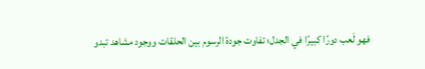فهو لَعب دورًا كبيرًا في الجدل؛ تفاوت جودة الرسوم بين الحلقات ووجود مشاهد تبدو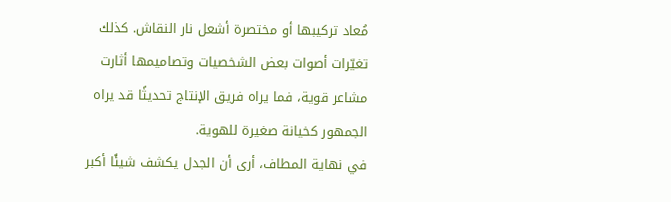مُعاد تركيبها أو مختصرة أشعل نار النقاش. كذلك تغيّرات أصوات بعض الشخصيات وتصاميمها أثارت مشاعر قوية، فما يراه فريق الإنتاج تحديثًا قد يراه الجمهور كخيانة صغيرة للهوية.
في نهاية المطاف، أرى أن الجدل يكشف شيئًا أكبر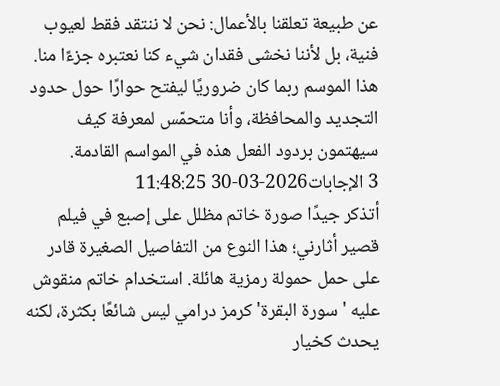عن طبيعة تعلقنا بالأعمال: نحن لا ننتقد فقط لعيوب فنية، بل لأننا نخشى فقدان شيء كنا نعتبره جزءًا منا. هذا الموسم ربما كان ضروريًا ليفتح حوارًا حول حدود التجديد والمحافظة، وأنا متحمّس لمعرفة كيف سيهتمون بردود الفعل هذه في المواسم القادمة.
3 الإجابات2026-03-30 11:48:25
أتذكر جيدًا صورة خاتم مظلل على إصبع في فيلم قصير أثارني؛ هذا النوع من التفاصيل الصغيرة قادر على حمل حمولة رمزية هائلة. استخدام خاتم منقوش عليه 'سورة البقرة' كرمز درامي ليس شائعًا بكثرة، لكنه يحدث كخيار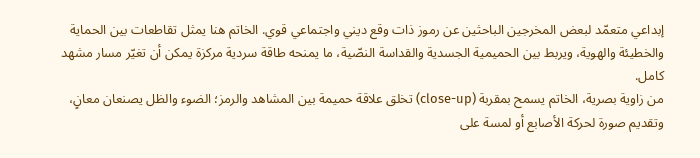إبداعي متعمّد لبعض المخرجين الباحثين عن رموز ذات وقع ديني واجتماعي قوي. الخاتم هنا يمثل تقاطعات بين الحماية والخطيئة والهوية، ويربط بين الحميمية الجسدية والقداسة النصّية، ما يمنحه طاقة سردية مركزة يمكن أن تغيّر مسار مشهد كامل.
من زاوية بصرية، الخاتم يسمح بمقربة (close-up) تخلق علاقة حميمة بين المشاهد والرمز؛ الضوء والظل يصنعان معانٍ، وتقديم صورة لحركة الأصابع أو لمسة على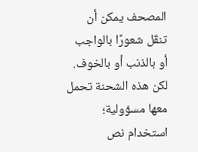المصحف يمكن أن تنقّل شعورًا بالواجب أو بالذنب أو بالخوف. لكن هذه الشحنة تحمل معها مسؤولية؛ استخدام نص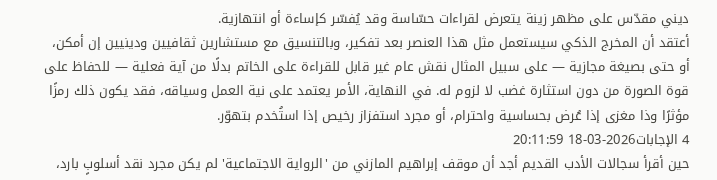ديني مقدّس على مظهر زينة يتعرض لقراءات حسّاسة وقد يُفسّر كإساءة أو انتهازية.
أعتقد أن المخرج الذكي سيستعمل مثل هذا العنصر بعد تفكير، وبالتنسيق مع مستشارين ثقافيين ودينيين إن أمكن، أو حتى بصيغة مجازية — على سبيل المثال نقش عام غير قابل للقراءة على الخاتم بدلًا من آية فعلية — للحفاظ على قوة الصورة من دون استثارة غضب لا لزوم له. في النهاية، الأمر يعتمد على نية العمل وسياقه، فقد يكون ذلك رمزًا مؤثرًا وذا مغزى إذا عُرض بحساسية واحترام، أو مجرد استفزاز رخيص إذا استُخدم بتهوّر.
4 الإجابات2026-03-18 20:11:59
حين أقرأ سجالات الأدب القديم أجد أن موقف إبراهيم المازني من 'الرواية الاجتماعية' لم يكن مجرد نقد أسلوبٍ بارد،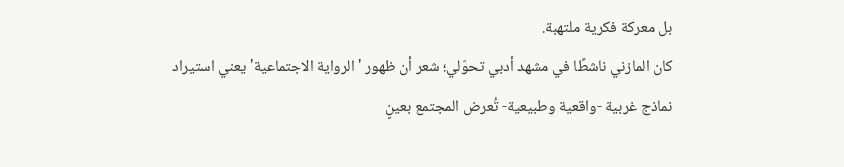بل معركة فكرية ملتهبة.
كان المازني ناشطًا في مشهد أدبي تحوّلي؛ شعر أن ظهور 'الرواية الاجتماعية' يعني استيراد نماذج غربية -واقعية وطبيعية- تُعرض المجتمع بعينٍ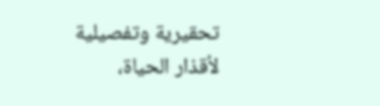تحقيرية وتفصيلية لأقذار الحياة،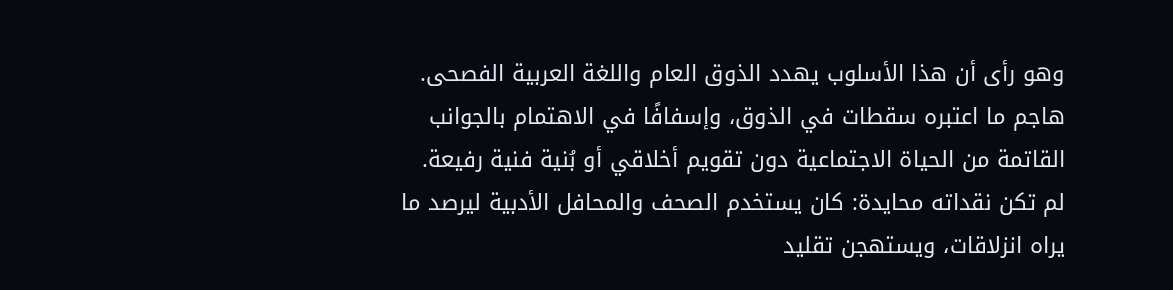وهو رأى أن هذا الأسلوب يهدد الذوق العام واللغة العربية الفصحى. هاجم ما اعتبره سقطات في الذوق، وإسفافًا في الاهتمام بالجوانب القاتمة من الحياة الاجتماعية دون تقويم أخلاقي أو بُنية فنية رفيعة.
لم تكن نقداته محايدة: كان يستخدم الصحف والمحافل الأدبية ليرصد ما يراه انزلاقات، ويستهجن تقليد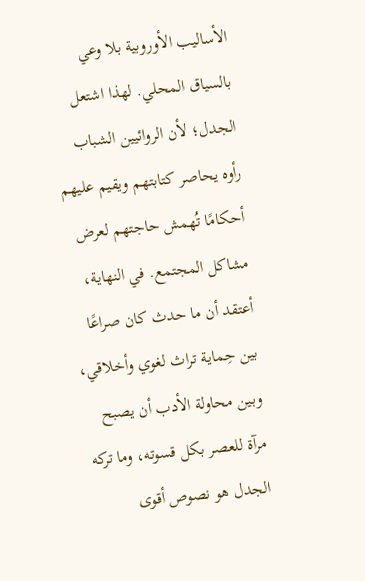الأساليب الأوروبية بلا وعي بالسياق المحلي. لهذا اشتعل الجدل؛ لأن الروائيين الشباب رأوه يحاصر كتابتهم ويقيم عليهم أحكامًا تُهمش حاجتهم لعرض مشاكل المجتمع. في النهاية، أعتقد أن ما حدث كان صراعًا بين حِماية تراث لغوي وأخلاقي، وبين محاولة الأدب أن يصبح مرآة للعصر بكل قسوته، وما تركه الجدل هو نصوص أقوى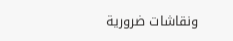ونقاشات ضرورية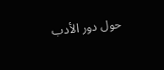حول دور الأدب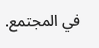في المجتمع.